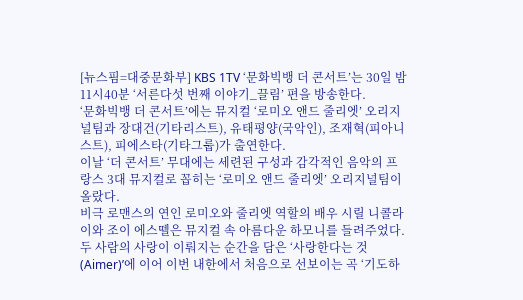[뉴스핌=대중문화부] KBS 1TV ‘문화빅뱅 더 콘서트’는 30일 밤 11시40분 ‘서른다섯 번째 이야기_끌림’ 편을 방송한다.
‘문화빅뱅 더 콘서트’에는 뮤지컬 ‘로미오 앤드 줄리엣’ 오리지널팀과 장대건(기타리스트), 유태평양(국악인), 조재혁(피아니스트), 피에스타(기타그룹)가 출연한다.
이날 ‘더 콘서트’ 무대에는 세련된 구성과 감각적인 음악의 프랑스 3대 뮤지컬로 꼽히는 ‘로미오 앤드 줄리엣’ 오리지널팀이 올랐다.
비극 로맨스의 연인 로미오와 줄리엣 역할의 배우 시릴 니콜라이와 조이 에스뗄은 뮤지컬 속 아름다운 하모니를 들려주었다. 두 사람의 사랑이 이뤄지는 순간을 담은 ‘사랑한다는 것(Aimer)’에 이어 이번 내한에서 처음으로 선보이는 곡 ‘기도하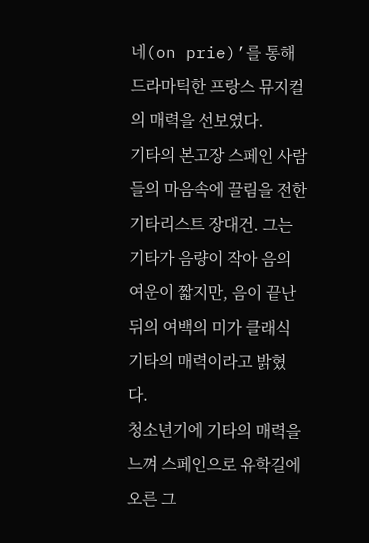네(on prie)’를 통해 드라마틱한 프랑스 뮤지컬의 매력을 선보였다.
기타의 본고장 스페인 사람들의 마음속에 끌림을 전한 기타리스트 장대건. 그는 기타가 음량이 작아 음의 여운이 짧지만, 음이 끝난 뒤의 여백의 미가 클래식 기타의 매력이라고 밝혔다.
청소년기에 기타의 매력을 느껴 스페인으로 유학길에 오른 그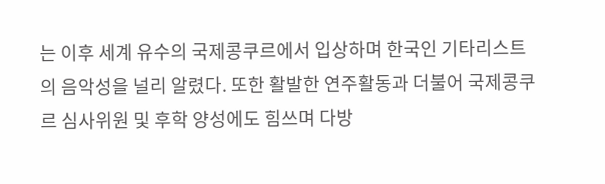는 이후 세계 유수의 국제콩쿠르에서 입상하며 한국인 기타리스트의 음악성을 널리 알렸다. 또한 활발한 연주활동과 더불어 국제콩쿠르 심사위원 및 후학 양성에도 힘쓰며 다방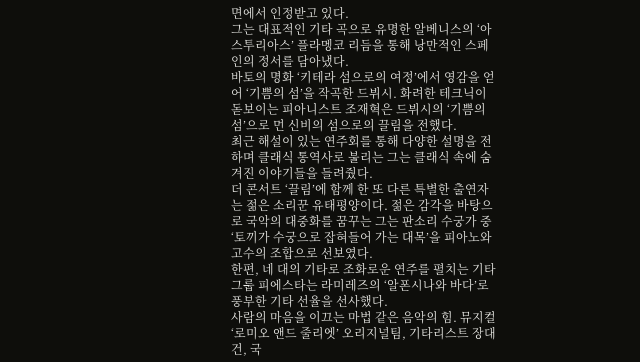면에서 인정받고 있다.
그는 대표적인 기타 곡으로 유명한 알베니스의 ‘아스투리아스’ 플라멩코 리듬을 통해 낭만적인 스페인의 정서를 담아냈다.
바토의 명화 ‘키테라 섬으로의 여정’에서 영감을 얻어 ‘기쁨의 섬’을 작곡한 드뷔시. 화려한 테크닉이 돋보이는 피아니스트 조재혁은 드뷔시의 ‘기쁨의 섬’으로 먼 신비의 섬으로의 끌림을 전했다.
최근 해설이 있는 연주회를 통해 다양한 설명을 전하며 클래식 통역사로 불리는 그는 클래식 속에 숨겨진 이야기들을 들려줬다.
더 콘서트 ‘끌림’에 함께 한 또 다른 특별한 출연자는 젊은 소리꾼 유태평양이다. 젊은 감각을 바탕으로 국악의 대중화를 꿈꾸는 그는 판소리 수궁가 중 ‘토끼가 수궁으로 잡혀들어 가는 대목’을 피아노와 고수의 조합으로 선보였다.
한편, 네 대의 기타로 조화로운 연주를 펼치는 기타그룹 피에스타는 라미레즈의 ‘알폰시나와 바다’로 풍부한 기타 선율을 선사했다.
사람의 마음을 이끄는 마법 같은 음악의 힘. 뮤지컬 ‘로미오 앤드 줄리엣’ 오리지널팀, 기타리스트 장대건, 국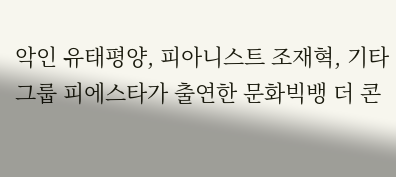악인 유태평양, 피아니스트 조재혁, 기타그룹 피에스타가 출연한 문화빅뱅 더 콘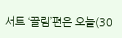서트 ‘끌림’편은 오늘(30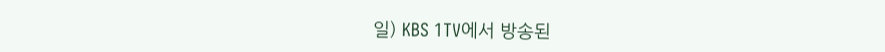일) KBS 1TV에서 방송된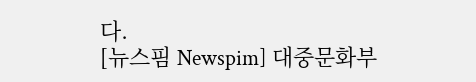다.
[뉴스핌 Newspim] 대중문화부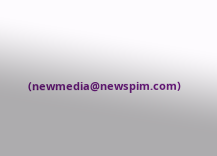(newmedia@newspim.com)